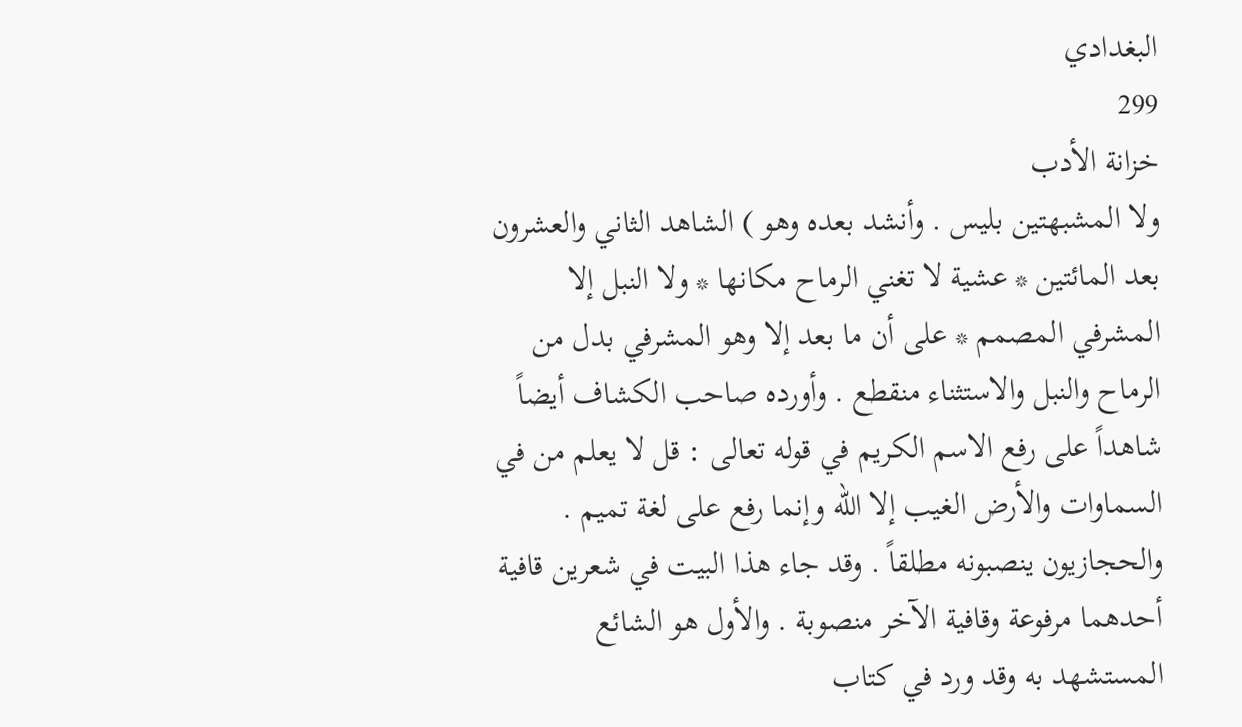البغدادي
299
خزانة الأدب
ولا المشبهتين بليس . وأنشد بعده وهو ) الشاهد الثاني والعشرون بعد المائتين * عشية لا تغني الرماح مكانها * ولا النبل إلا المشرفي المصمم * على أن ما بعد إلا وهو المشرفي بدل من الرماح والنبل والاستثناء منقطع . وأورده صاحب الكشاف أيضاً شاهداً على رفع الاسم الكريم في قوله تعالى : قل لا يعلم من في السماوات والأرض الغيب إلا الله وإنما رفع على لغة تميم . والحجازيون ينصبونه مطلقاً . وقد جاء هذا البيت في شعرين قافية أحدهما مرفوعة وقافية الآخر منصوبة . والأول هو الشائع المستشهد به وقد ورد في كتاب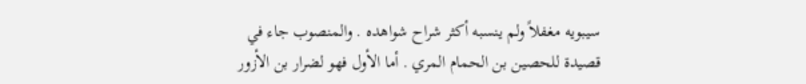سيبويه مغفلاً ولم ينسبه أكثر شراح شواهده . والمنصوب جاء في قصيدة للحصين بن الحمام المري . أما الأول فهو لضرار بن الأزور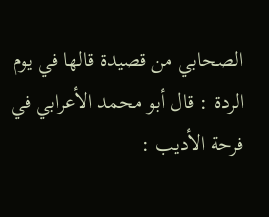الصحابي من قصيدة قالها في يوم الردة : قال أبو محمد الأعرابي في فرحة الأديب :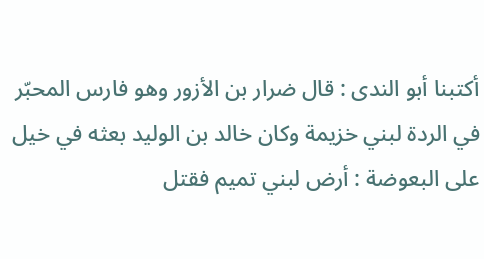أكتبنا أبو الندى : قال ضرار بن الأزور وهو فارس المحبّر في الردة لبني خزيمة وكان خالد بن الوليد بعثه في خيل على البعوضة : أرض لبني تميم فقتل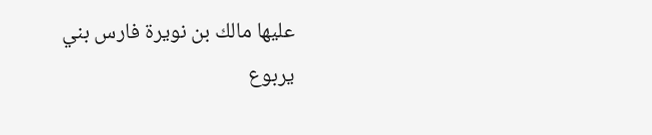عليها مالك بن نويرة فارس بني يربوع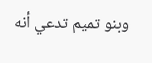وبنو تميم تدعي أنه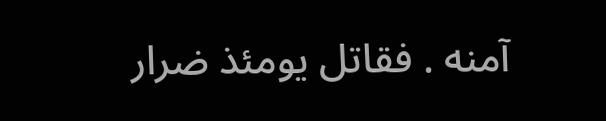آمنه . فقاتل يومئذ ضرار